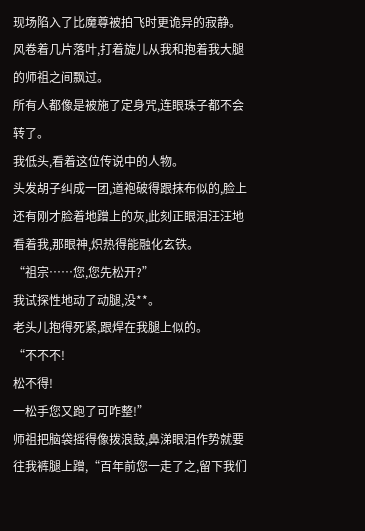现场陷入了比魔尊被拍飞时更诡异的寂静。
风卷着几片落叶,打着旋儿从我和抱着我大腿的师祖之间飘过。
所有人都像是被施了定身咒,连眼珠子都不会转了。
我低头,看着这位传说中的人物。
头发胡子纠成一团,道袍破得跟抹布似的,脸上还有刚才脸着地蹭上的灰,此刻正眼泪汪汪地看着我,那眼神,炽热得能融化玄铁。
“祖宗……您,您先松开?”
我试探性地动了动腿,没**。
老头儿抱得死紧,跟焊在我腿上似的。
“不不不!
松不得!
一松手您又跑了可咋整!”
师祖把脑袋摇得像拨浪鼓,鼻涕眼泪作势就要往我裤腿上蹭,“百年前您一走了之,留下我们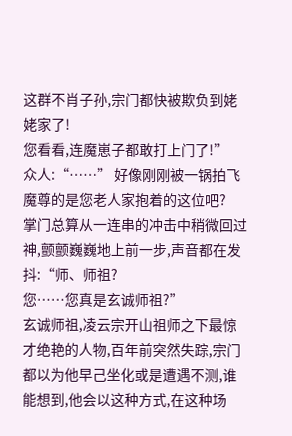这群不肖子孙,宗门都快被欺负到姥姥家了!
您看看,连魔崽子都敢打上门了!”
众人:“……” 好像刚刚被一锅拍飞魔尊的是您老人家抱着的这位吧?
掌门总算从一连串的冲击中稍微回过神,颤颤巍巍地上前一步,声音都在发抖:“师、师祖?
您……您真是玄诚师祖?”
玄诚师祖,凌云宗开山祖师之下最惊才绝艳的人物,百年前突然失踪,宗门都以为他早己坐化或是遭遇不测,谁能想到,他会以这种方式,在这种场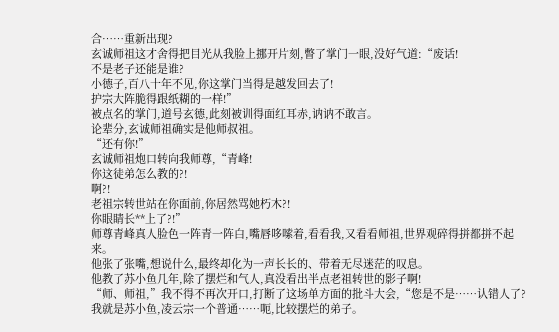合……重新出现?
玄诚师祖这才舍得把目光从我脸上挪开片刻,瞥了掌门一眼,没好气道:“废话!
不是老子还能是谁?
小德子,百八十年不见,你这掌门当得是越发回去了!
护宗大阵脆得跟纸糊的一样!”
被点名的掌门,道号玄德,此刻被训得面红耳赤,讷讷不敢言。
论辈分,玄诚师祖确实是他师叔祖。
“还有你!”
玄诚师祖炮口转向我师尊,“青峰!
你这徒弟怎么教的?!
啊?!
老祖宗转世站在你面前,你居然骂她朽木?!
你眼睛长**上了?!”
师尊青峰真人脸色一阵青一阵白,嘴唇哆嗦着,看看我,又看看师祖,世界观碎得拼都拼不起来。
他张了张嘴,想说什么,最终却化为一声长长的、带着无尽迷茫的叹息。
他教了苏小鱼几年,除了摆烂和气人,真没看出半点老祖转世的影子啊!
“师、师祖,”我不得不再次开口,打断了这场单方面的批斗大会,“您是不是……认错人了?
我就是苏小鱼,凌云宗一个普通……呃,比较摆烂的弟子。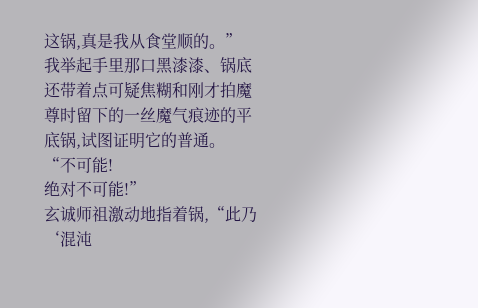这锅,真是我从食堂顺的。”
我举起手里那口黑漆漆、锅底还带着点可疑焦糊和刚才拍魔尊时留下的一丝魔气痕迹的平底锅,试图证明它的普通。
“不可能!
绝对不可能!”
玄诚师祖激动地指着锅,“此乃‘混沌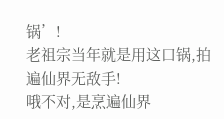锅’!
老祖宗当年就是用这口锅,拍遍仙界无敌手!
哦不对,是烹遍仙界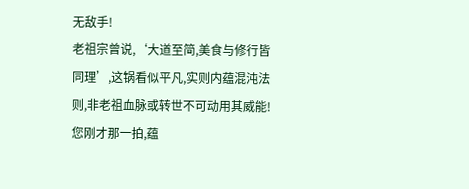无敌手!
老祖宗曾说,‘大道至简,美食与修行皆同理’,这锅看似平凡,实则内蕴混沌法则,非老祖血脉或转世不可动用其威能!
您刚才那一拍,蕴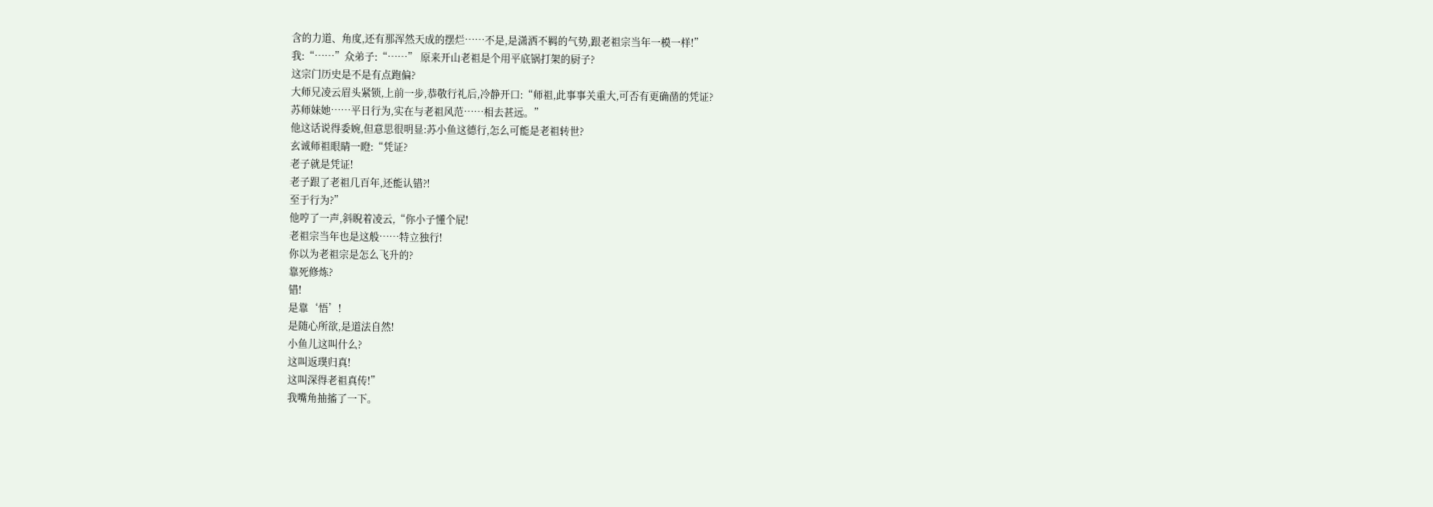含的力道、角度,还有那浑然天成的摆烂……不是,是潇洒不羁的气势,跟老祖宗当年一模一样!”
我:“……”众弟子:“……” 原来开山老祖是个用平底锅打架的厨子?
这宗门历史是不是有点跑偏?
大师兄凌云眉头紧锁,上前一步,恭敬行礼后,冷静开口:“师祖,此事事关重大,可否有更确凿的凭证?
苏师妹她……平日行为,实在与老祖风范……相去甚远。”
他这话说得委婉,但意思很明显:苏小鱼这德行,怎么可能是老祖转世?
玄诚师祖眼睛一瞪:“凭证?
老子就是凭证!
老子跟了老祖几百年,还能认错?!
至于行为?”
他哼了一声,斜睨着凌云,“你小子懂个屁!
老祖宗当年也是这般……特立独行!
你以为老祖宗是怎么飞升的?
靠死修炼?
错!
是靠‘悟’!
是随心所欲,是道法自然!
小鱼儿这叫什么?
这叫返璞归真!
这叫深得老祖真传!”
我嘴角抽搐了一下。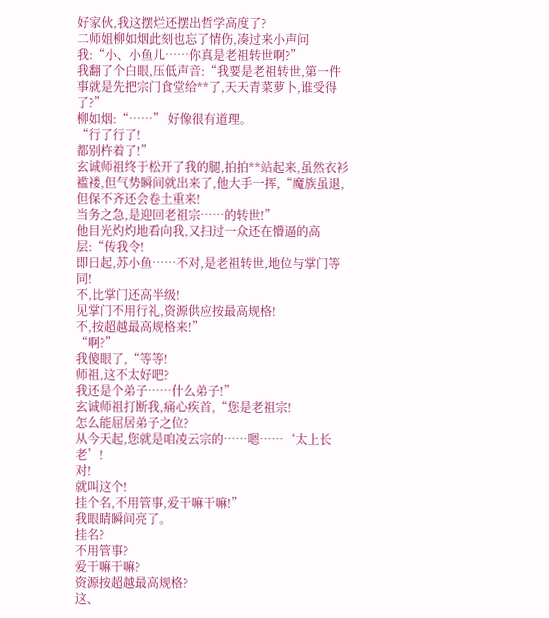好家伙,我这摆烂还摆出哲学高度了?
二师姐柳如烟此刻也忘了情伤,凑过来小声问我:“小、小鱼儿……你真是老祖转世啊?”
我翻了个白眼,压低声音:“我要是老祖转世,第一件事就是先把宗门食堂给**了,天天青菜萝卜,谁受得了?”
柳如烟:“……” 好像很有道理。
“行了行了!
都别杵着了!”
玄诚师祖终于松开了我的腿,拍拍**站起来,虽然衣衫褴褛,但气势瞬间就出来了,他大手一挥,“魔族虽退,但保不齐还会卷土重来!
当务之急,是迎回老祖宗……的转世!”
他目光灼灼地看向我,又扫过一众还在懵逼的高层:“传我令!
即日起,苏小鱼……不对,是老祖转世,地位与掌门等同!
不,比掌门还高半级!
见掌门不用行礼,资源供应按最高规格!
不,按超越最高规格来!”
“啊?”
我傻眼了,“等等!
师祖,这不太好吧?
我还是个弟子……什么弟子!”
玄诚师祖打断我,痛心疾首,“您是老祖宗!
怎么能屈居弟子之位?
从今天起,您就是咱凌云宗的……嗯……‘太上长老’!
对!
就叫这个!
挂个名,不用管事,爱干嘛干嘛!”
我眼睛瞬间亮了。
挂名?
不用管事?
爱干嘛干嘛?
资源按超越最高规格?
这、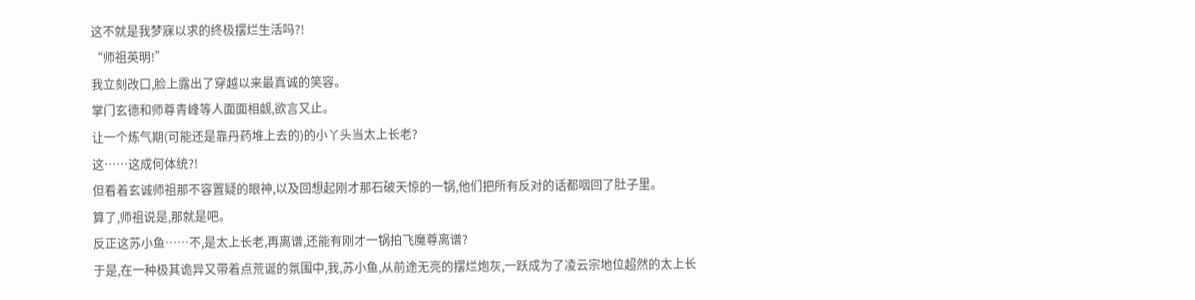这不就是我梦寐以求的终极摆烂生活吗?!
“师祖英明!”
我立刻改口,脸上露出了穿越以来最真诚的笑容。
掌门玄德和师尊青峰等人面面相觑,欲言又止。
让一个炼气期(可能还是靠丹药堆上去的)的小丫头当太上长老?
这……这成何体统?!
但看着玄诚师祖那不容置疑的眼神,以及回想起刚才那石破天惊的一锅,他们把所有反对的话都咽回了肚子里。
算了,师祖说是,那就是吧。
反正这苏小鱼……不,是太上长老,再离谱,还能有刚才一锅拍飞魔尊离谱?
于是,在一种极其诡异又带着点荒诞的氛围中,我,苏小鱼,从前途无亮的摆烂炮灰,一跃成为了凌云宗地位超然的太上长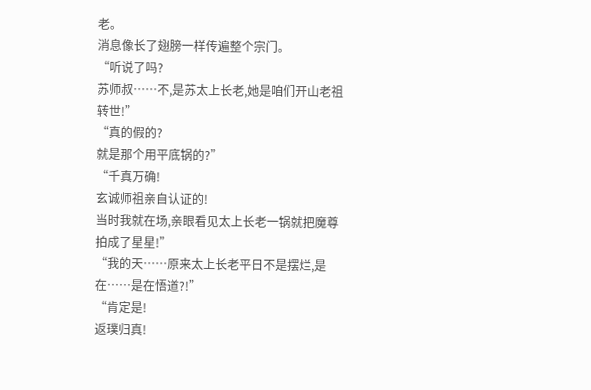老。
消息像长了翅膀一样传遍整个宗门。
“听说了吗?
苏师叔……不,是苏太上长老,她是咱们开山老祖转世!”
“真的假的?
就是那个用平底锅的?”
“千真万确!
玄诚师祖亲自认证的!
当时我就在场,亲眼看见太上长老一锅就把魔尊拍成了星星!”
“我的天……原来太上长老平日不是摆烂,是在……是在悟道?!”
“肯定是!
返璞归真!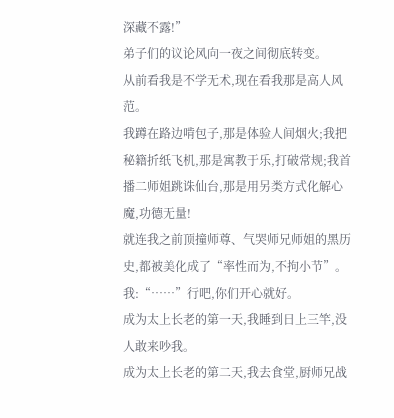深藏不露!”
弟子们的议论风向一夜之间彻底转变。
从前看我是不学无术,现在看我那是高人风范。
我蹲在路边啃包子,那是体验人间烟火;我把秘籍折纸飞机,那是寓教于乐,打破常规;我首播二师姐跳诛仙台,那是用另类方式化解心魔,功德无量!
就连我之前顶撞师尊、气哭师兄师姐的黑历史,都被美化成了“率性而为,不拘小节”。
我:“……”行吧,你们开心就好。
成为太上长老的第一天,我睡到日上三竿,没人敢来吵我。
成为太上长老的第二天,我去食堂,厨师兄战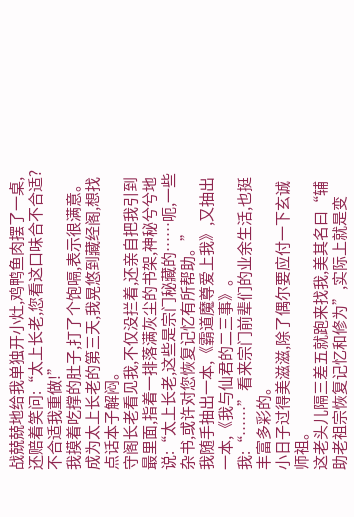战兢兢地给我单独开小灶,鸡鸭鱼肉摆了一桌,还赔着笑问:“太上长老,您看这口味合不合适?
不合适我重做!”
我摸着吃撑的肚子,打了个饱嗝,表示很满意。
成为太上长老的第三天,我晃悠到藏经阁,想找点话本子解闷。
守阁长老看见我,不仅没拦着,还亲自把我引到最里面,指着一排落满灰尘的书架,神秘兮兮地说:“太上长老,这些是宗门秘藏的……呃,一些杂书,或许对您恢复记忆有所帮助。”
我随手抽出一本,《霸道魔尊爱上我》,又抽出一本,《我与仙君的二三事》。
我:“……”看来宗门前辈们的业余生活,也挺丰富多彩的。
小日子过得美滋滋,除了偶尔要应付一下玄诚师祖。
这老头儿隔三差五就跑来找我,美其名曰“辅助老祖宗恢复记忆和修为”,实际上就是变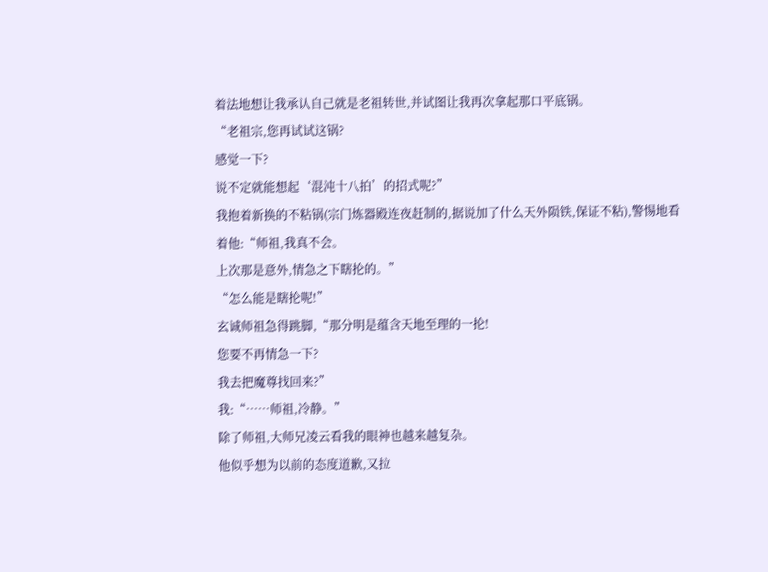着法地想让我承认自己就是老祖转世,并试图让我再次拿起那口平底锅。
“老祖宗,您再试试这锅?
感觉一下?
说不定就能想起‘混沌十八拍’的招式呢?”
我抱着新换的不粘锅(宗门炼器殿连夜赶制的,据说加了什么天外陨铁,保证不粘),警惕地看着他:“师祖,我真不会。
上次那是意外,情急之下瞎抡的。”
“怎么能是瞎抡呢!”
玄诚师祖急得跳脚,“那分明是蕴含天地至理的一抡!
您要不再情急一下?
我去把魔尊找回来?”
我:“……师祖,冷静。”
除了师祖,大师兄凌云看我的眼神也越来越复杂。
他似乎想为以前的态度道歉,又拉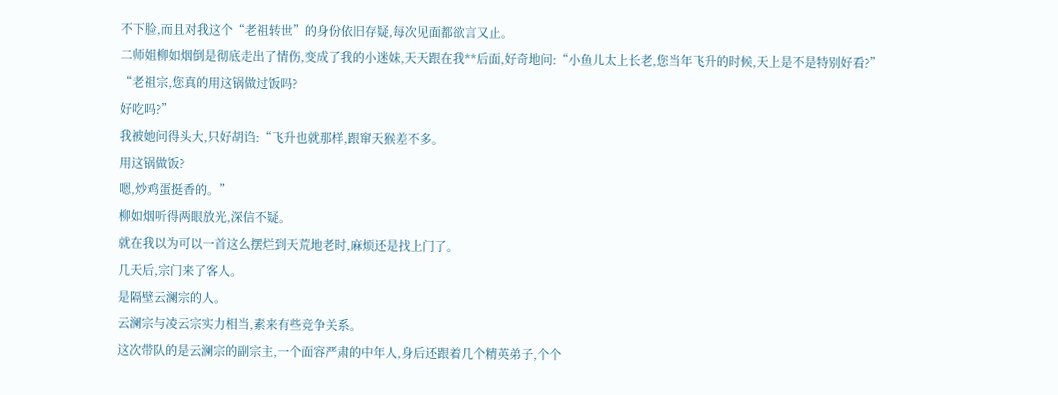不下脸,而且对我这个“老祖转世”的身份依旧存疑,每次见面都欲言又止。
二师姐柳如烟倒是彻底走出了情伤,变成了我的小迷妹,天天跟在我**后面,好奇地问:“小鱼儿太上长老,您当年飞升的时候,天上是不是特别好看?”
“老祖宗,您真的用这锅做过饭吗?
好吃吗?”
我被她问得头大,只好胡诌:“飞升也就那样,跟窜天猴差不多。
用这锅做饭?
嗯,炒鸡蛋挺香的。”
柳如烟听得两眼放光,深信不疑。
就在我以为可以一首这么摆烂到天荒地老时,麻烦还是找上门了。
几天后,宗门来了客人。
是隔壁云澜宗的人。
云澜宗与凌云宗实力相当,素来有些竞争关系。
这次带队的是云澜宗的副宗主,一个面容严肃的中年人,身后还跟着几个精英弟子,个个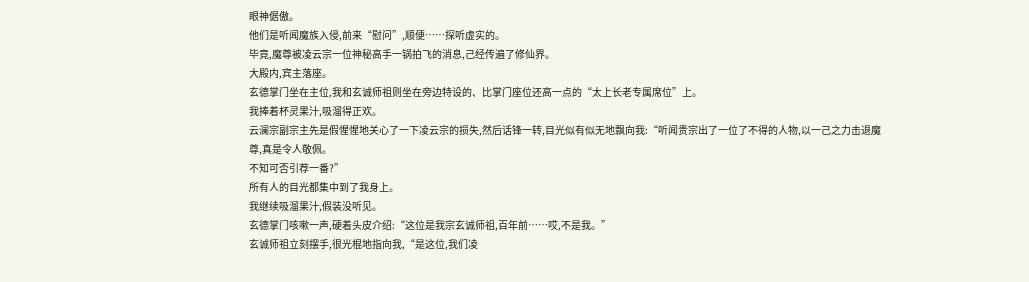眼神倨傲。
他们是听闻魔族入侵,前来“慰问”,顺便……探听虚实的。
毕竟,魔尊被凌云宗一位神秘高手一锅拍飞的消息,己经传遍了修仙界。
大殿内,宾主落座。
玄德掌门坐在主位,我和玄诚师祖则坐在旁边特设的、比掌门座位还高一点的“太上长老专属席位”上。
我捧着杯灵果汁,吸溜得正欢。
云澜宗副宗主先是假惺惺地关心了一下凌云宗的损失,然后话锋一转,目光似有似无地飘向我:“听闻贵宗出了一位了不得的人物,以一己之力击退魔尊,真是令人敬佩。
不知可否引荐一番?”
所有人的目光都集中到了我身上。
我继续吸溜果汁,假装没听见。
玄德掌门咳嗽一声,硬着头皮介绍:“这位是我宗玄诚师祖,百年前……哎,不是我。”
玄诚师祖立刻摆手,很光棍地指向我,“是这位,我们凌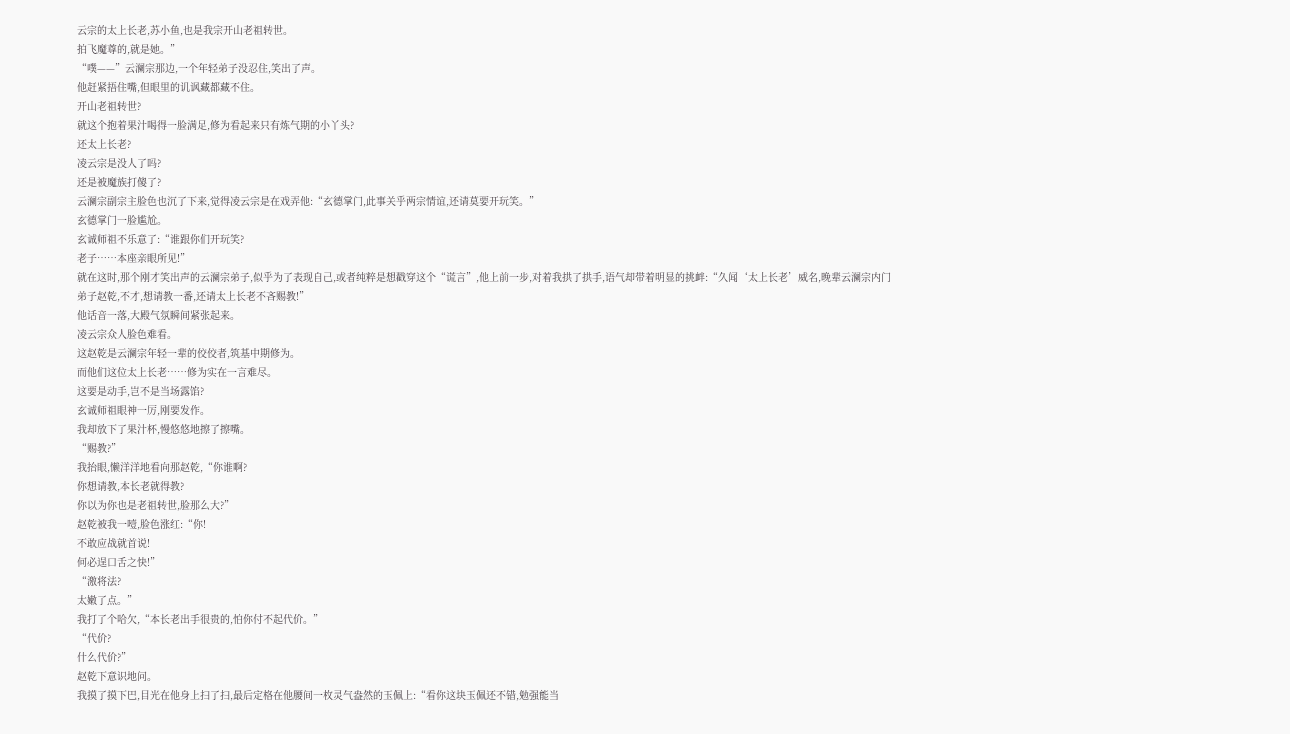云宗的太上长老,苏小鱼,也是我宗开山老祖转世。
拍飞魔尊的,就是她。”
“噗——”云澜宗那边,一个年轻弟子没忍住,笑出了声。
他赶紧捂住嘴,但眼里的讥讽藏都藏不住。
开山老祖转世?
就这个抱着果汁喝得一脸满足,修为看起来只有炼气期的小丫头?
还太上长老?
凌云宗是没人了吗?
还是被魔族打傻了?
云澜宗副宗主脸色也沉了下来,觉得凌云宗是在戏弄他:“玄德掌门,此事关乎两宗情谊,还请莫要开玩笑。”
玄德掌门一脸尴尬。
玄诚师祖不乐意了:“谁跟你们开玩笑?
老子……本座亲眼所见!”
就在这时,那个刚才笑出声的云澜宗弟子,似乎为了表现自己,或者纯粹是想戳穿这个“谎言”,他上前一步,对着我拱了拱手,语气却带着明显的挑衅:“久闻‘太上长老’威名,晚辈云澜宗内门弟子赵乾,不才,想请教一番,还请太上长老不吝赐教!”
他话音一落,大殿气氛瞬间紧张起来。
凌云宗众人脸色难看。
这赵乾是云澜宗年轻一辈的佼佼者,筑基中期修为。
而他们这位太上长老……修为实在一言难尽。
这要是动手,岂不是当场露馅?
玄诚师祖眼神一厉,刚要发作。
我却放下了果汁杯,慢悠悠地擦了擦嘴。
“赐教?”
我抬眼,懒洋洋地看向那赵乾,“你谁啊?
你想请教,本长老就得教?
你以为你也是老祖转世,脸那么大?”
赵乾被我一噎,脸色涨红:“你!
不敢应战就首说!
何必逞口舌之快!”
“激将法?
太嫩了点。”
我打了个哈欠,“本长老出手很贵的,怕你付不起代价。”
“代价?
什么代价?”
赵乾下意识地问。
我摸了摸下巴,目光在他身上扫了扫,最后定格在他腰间一枚灵气盎然的玉佩上:“看你这块玉佩还不错,勉强能当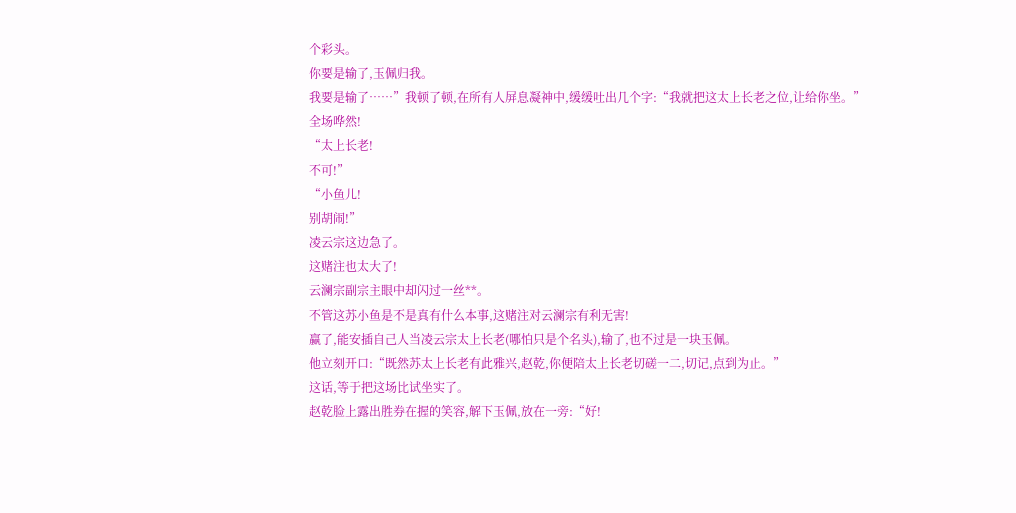个彩头。
你要是输了,玉佩归我。
我要是输了……”我顿了顿,在所有人屏息凝神中,缓缓吐出几个字:“我就把这太上长老之位,让给你坐。”
全场哗然!
“太上长老!
不可!”
“小鱼儿!
别胡闹!”
凌云宗这边急了。
这赌注也太大了!
云澜宗副宗主眼中却闪过一丝**。
不管这苏小鱼是不是真有什么本事,这赌注对云澜宗有利无害!
赢了,能安插自己人当凌云宗太上长老(哪怕只是个名头),输了,也不过是一块玉佩。
他立刻开口:“既然苏太上长老有此雅兴,赵乾,你便陪太上长老切磋一二,切记,点到为止。”
这话,等于把这场比试坐实了。
赵乾脸上露出胜券在握的笑容,解下玉佩,放在一旁:“好!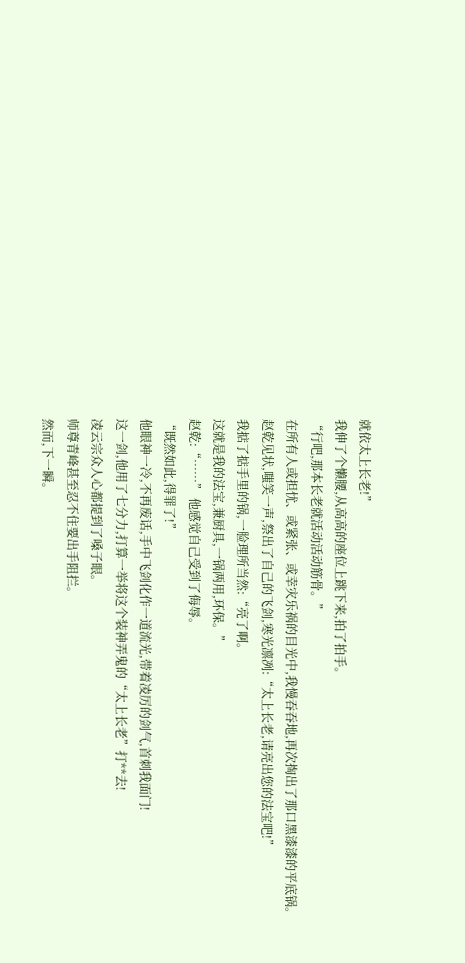就依太上长老!”
我伸了个懒腰,从高高的座位上跳下来,拍了拍手。
“行吧,那本长老就活动活动筋骨。”
在所有人或担忧、或紧张、或幸灾乐祸的目光中,我慢吞吞地,再次掏出了那口黑漆漆的平底锅。
赵乾见状,嗤笑一声,祭出了自己的飞剑,寒光凛冽:“太上长老,请亮出您的法宝吧!”
我掂了掂手里的锅,一脸理所当然:“亮了啊。
这就是我的法宝,兼厨具,一锅两用,环保。”
赵乾:“……” 他感觉自己受到了侮辱。
“既然如此,得罪了!”
他眼神一冷,不再废话,手中飞剑化作一道流光,带着凌厉的剑气,首刺我面门!
这一剑,他用了七分力,打算一举将这个装神弄鬼的“太上长老”打**去!
凌云宗众人心都提到了嗓子眼。
师尊青峰甚至忍不住要出手阻拦。
然而,下一瞬。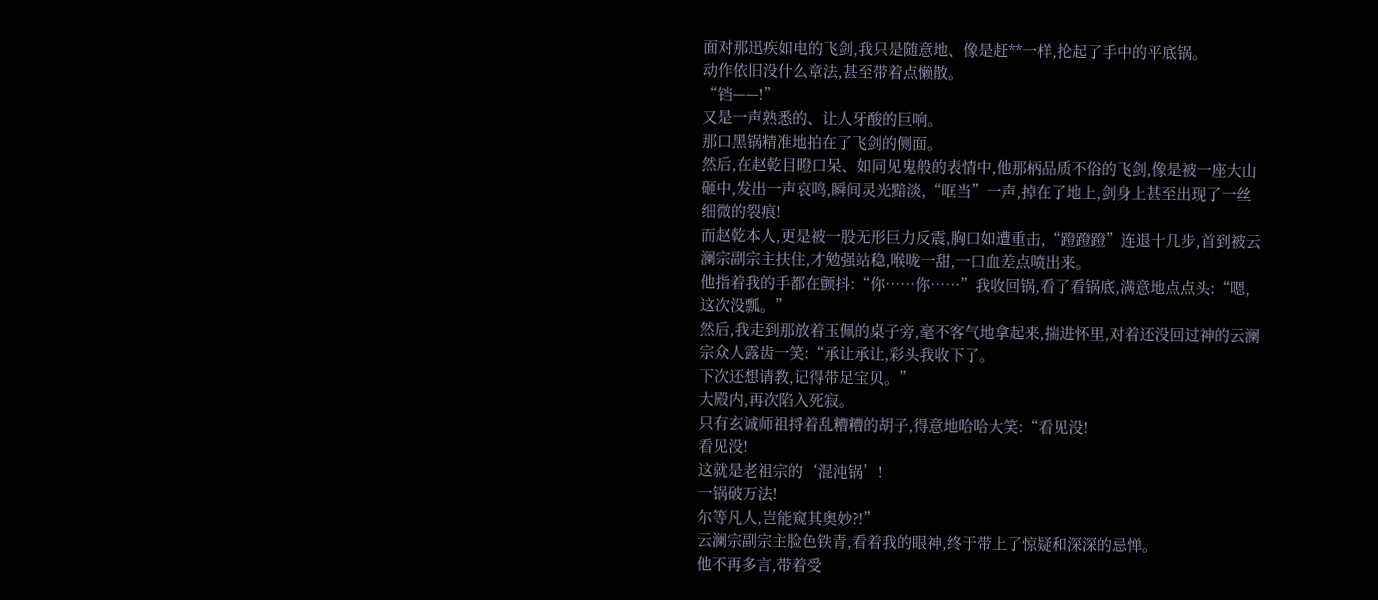面对那迅疾如电的飞剑,我只是随意地、像是赶**一样,抡起了手中的平底锅。
动作依旧没什么章法,甚至带着点懒散。
“铛——!”
又是一声熟悉的、让人牙酸的巨响。
那口黑锅精准地拍在了飞剑的侧面。
然后,在赵乾目瞪口呆、如同见鬼般的表情中,他那柄品质不俗的飞剑,像是被一座大山砸中,发出一声哀鸣,瞬间灵光黯淡,“哐当”一声,掉在了地上,剑身上甚至出现了一丝细微的裂痕!
而赵乾本人,更是被一股无形巨力反震,胸口如遭重击,“蹬蹬蹬”连退十几步,首到被云澜宗副宗主扶住,才勉强站稳,喉咙一甜,一口血差点喷出来。
他指着我的手都在颤抖:“你……你……”我收回锅,看了看锅底,满意地点点头:“嗯,这次没瓢。”
然后,我走到那放着玉佩的桌子旁,毫不客气地拿起来,揣进怀里,对着还没回过神的云澜宗众人露齿一笑:“承让承让,彩头我收下了。
下次还想请教,记得带足宝贝。”
大殿内,再次陷入死寂。
只有玄诚师祖捋着乱糟糟的胡子,得意地哈哈大笑:“看见没!
看见没!
这就是老祖宗的‘混沌锅’!
一锅破万法!
尔等凡人,岂能窥其奥妙?!”
云澜宗副宗主脸色铁青,看着我的眼神,终于带上了惊疑和深深的忌惮。
他不再多言,带着受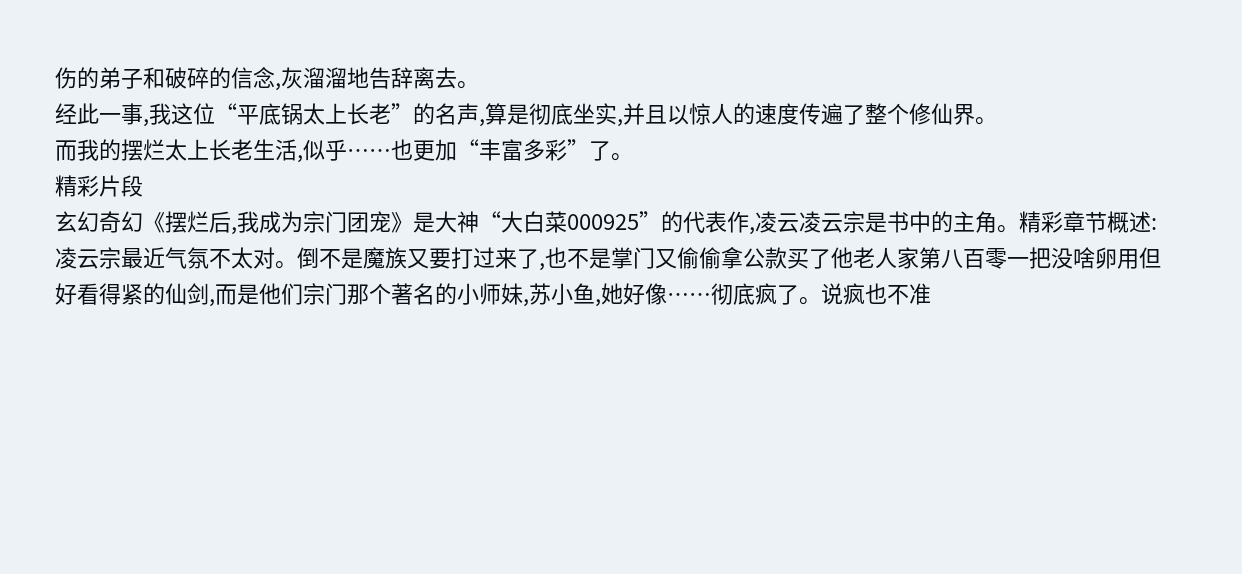伤的弟子和破碎的信念,灰溜溜地告辞离去。
经此一事,我这位“平底锅太上长老”的名声,算是彻底坐实,并且以惊人的速度传遍了整个修仙界。
而我的摆烂太上长老生活,似乎……也更加“丰富多彩”了。
精彩片段
玄幻奇幻《摆烂后,我成为宗门团宠》是大神“大白菜000925”的代表作,凌云凌云宗是书中的主角。精彩章节概述:凌云宗最近气氛不太对。倒不是魔族又要打过来了,也不是掌门又偷偷拿公款买了他老人家第八百零一把没啥卵用但好看得紧的仙剑,而是他们宗门那个著名的小师妹,苏小鱼,她好像……彻底疯了。说疯也不准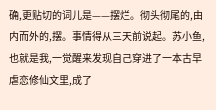确,更贴切的词儿是——摆烂。彻头彻尾的,由内而外的,摆。事情得从三天前说起。苏小鱼,也就是我,一觉醒来发现自己穿进了一本古早虐恋修仙文里,成了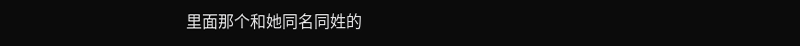里面那个和她同名同姓的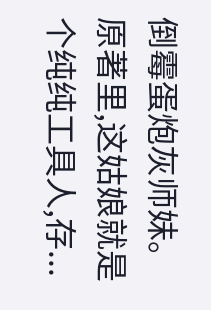倒霉蛋炮灰师妹。原著里,这姑娘就是个纯纯工具人,存...